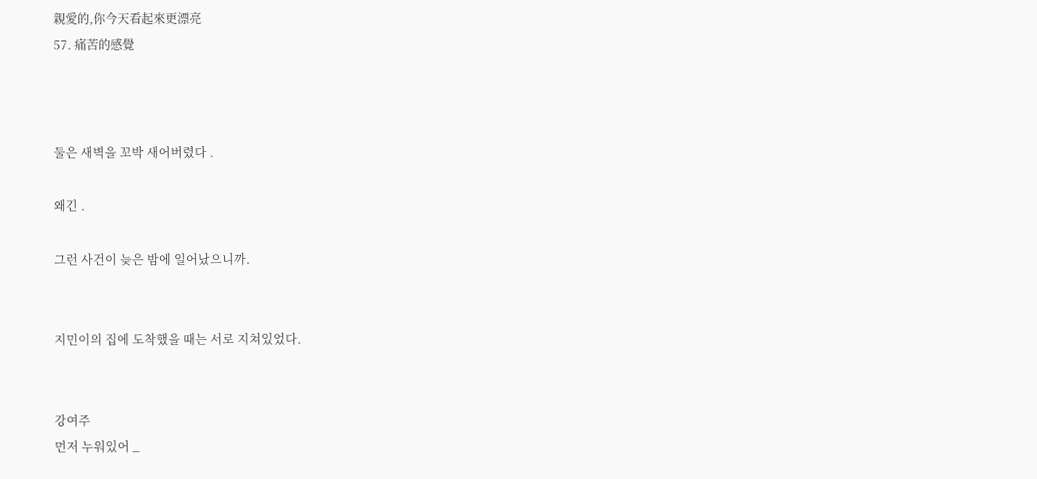親愛的,你今天看起來更漂亮
57. 痛苦的感覺



둘은 새벽을 꼬박 새어버렸다 .

왜긴 .

그런 사건이 늦은 밤에 일어났으니까.


지민이의 집에 도착했을 때는 서로 지쳐있었다.


강여주
먼저 누워있어 _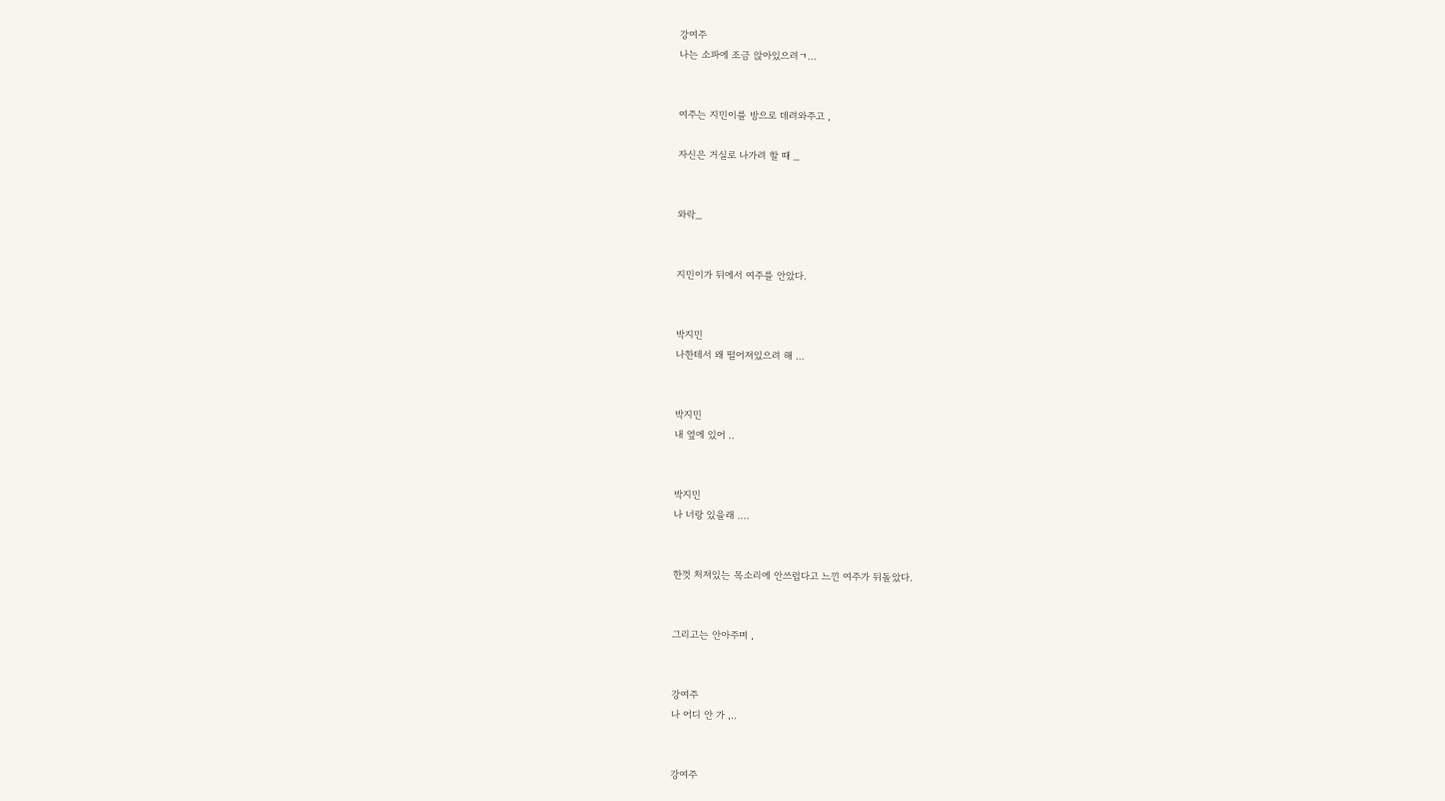강여주
나는 소파에 조금 앉아있으려ㄱ...


여주는 지민이를 방으로 데려와주고 ,

자신은 거실로 나가려 할 때 _


와락_


지민이가 뒤에서 여주를 안았다.


박지민
나한테서 왜 떨어져있으려 해 ...


박지민
내 옆에 있어 ..


박지민
나 너랑 있을래 ....


한껏 처져있는 목소리에 안쓰럽다고 느낀 여주가 뒤돌았다.


그리고는 안아주며 ,


강여주
나 어디 안 가 ,..


강여주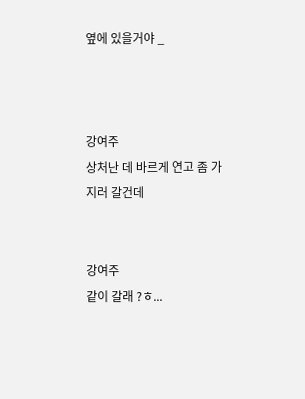옆에 있을거야 _



강여주
상처난 데 바르게 연고 좀 가지러 갈건데


강여주
같이 갈래 ?ㅎ...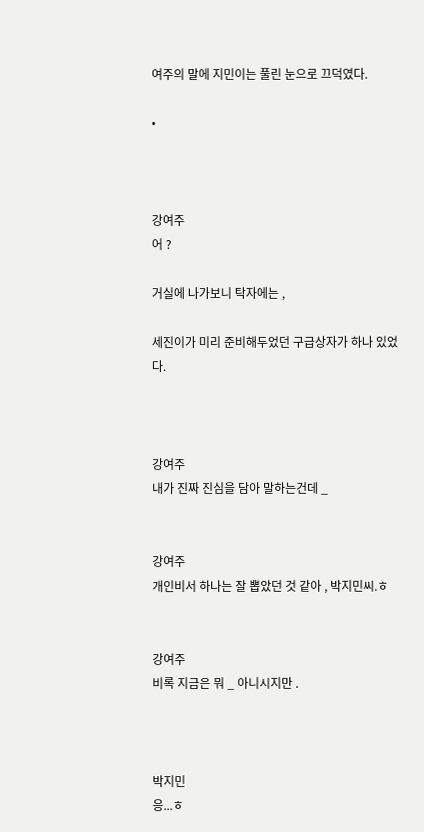여주의 말에 지민이는 풀린 눈으로 끄덕였다.

•



강여주
어 ?

거실에 나가보니 탁자에는 ,

세진이가 미리 준비해두었던 구급상자가 하나 있었다.



강여주
내가 진짜 진심을 담아 말하는건데 _


강여주
개인비서 하나는 잘 뽑았던 것 같아 , 박지민씨.ㅎ


강여주
비록 지금은 뭐 _ 아니시지만 .



박지민
응...ㅎ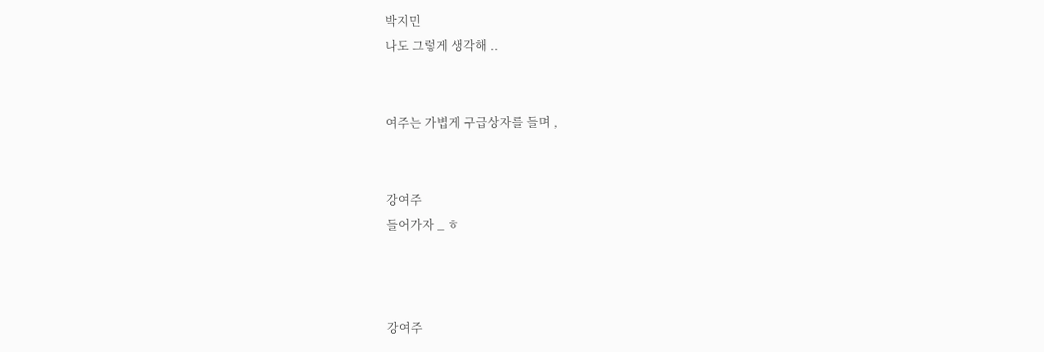박지민
나도 그렇게 생각해 ..


여주는 가볍게 구급상자를 들며 ,


강여주
들어가자 _ ㅎ



강여주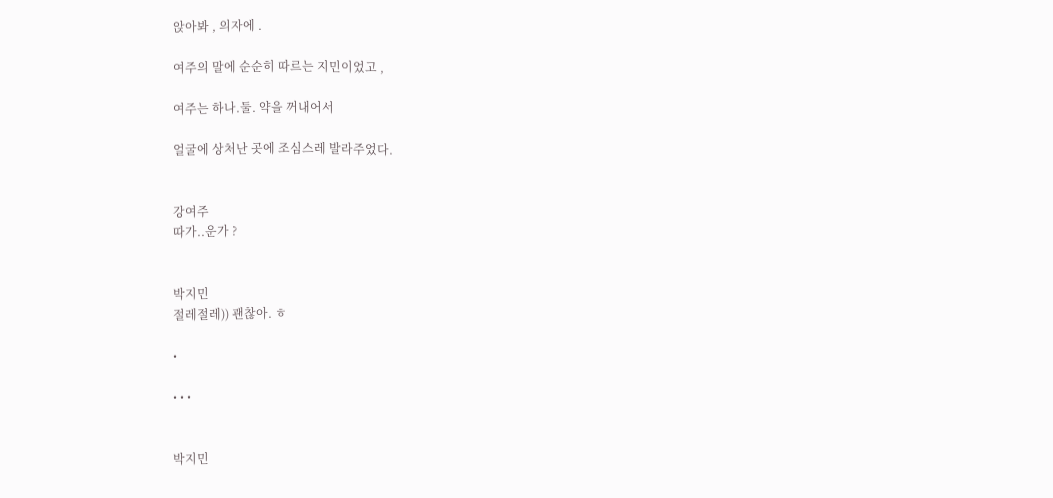앉아봐 , 의자에 .

여주의 말에 순순히 따르는 지민이었고 ,

여주는 하나.둘. 약을 꺼내어서

얼굴에 상처난 곳에 조심스레 발라주었다.


강여주
따가..운가 ?


박지민
절레절레)) 괜찮아. ㅎ

•

• • •


박지민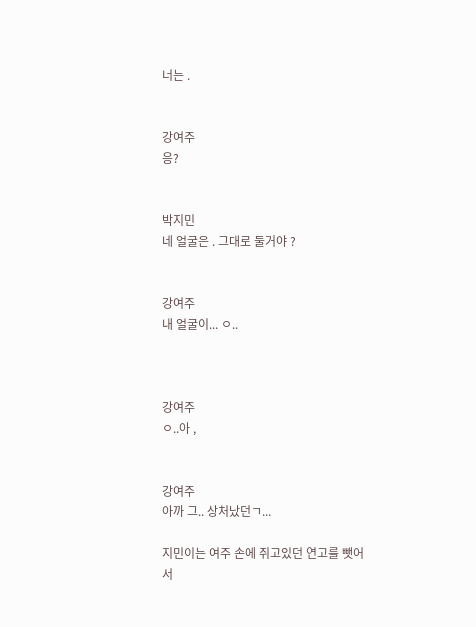너는 .


강여주
응?


박지민
네 얼굴은 . 그대로 둘거야 ?


강여주
내 얼굴이... ㅇ..



강여주
ㅇ..아 ,


강여주
아까 그.. 상처났던ㄱ...

지민이는 여주 손에 쥐고있던 연고를 뺏어서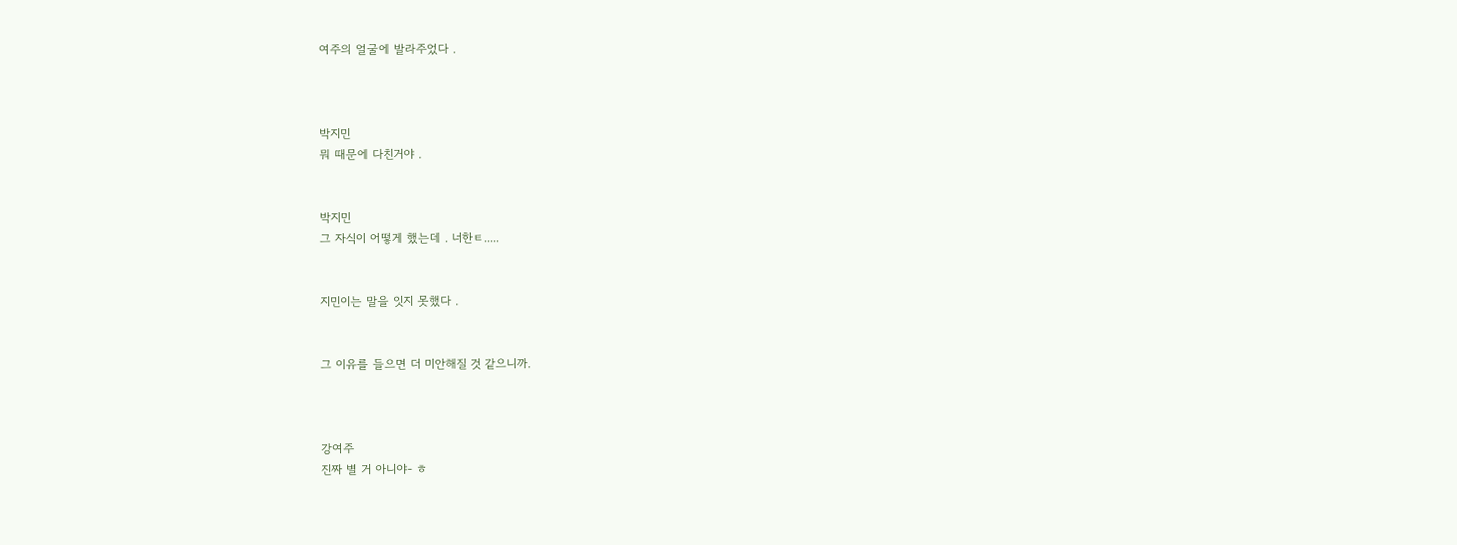여주의 얼굴에 발라주었다 .



박지민
뭐 때문에 다친거야 .


박지민
그 자식이 어떻게 했는데 . 너한ㅌ.....


지민이는 말을 잇지 못했다 .


그 이유를 들으면 더 미안해질 것 같으니까.



강여주
진짜 별 거 아니야- ㅎ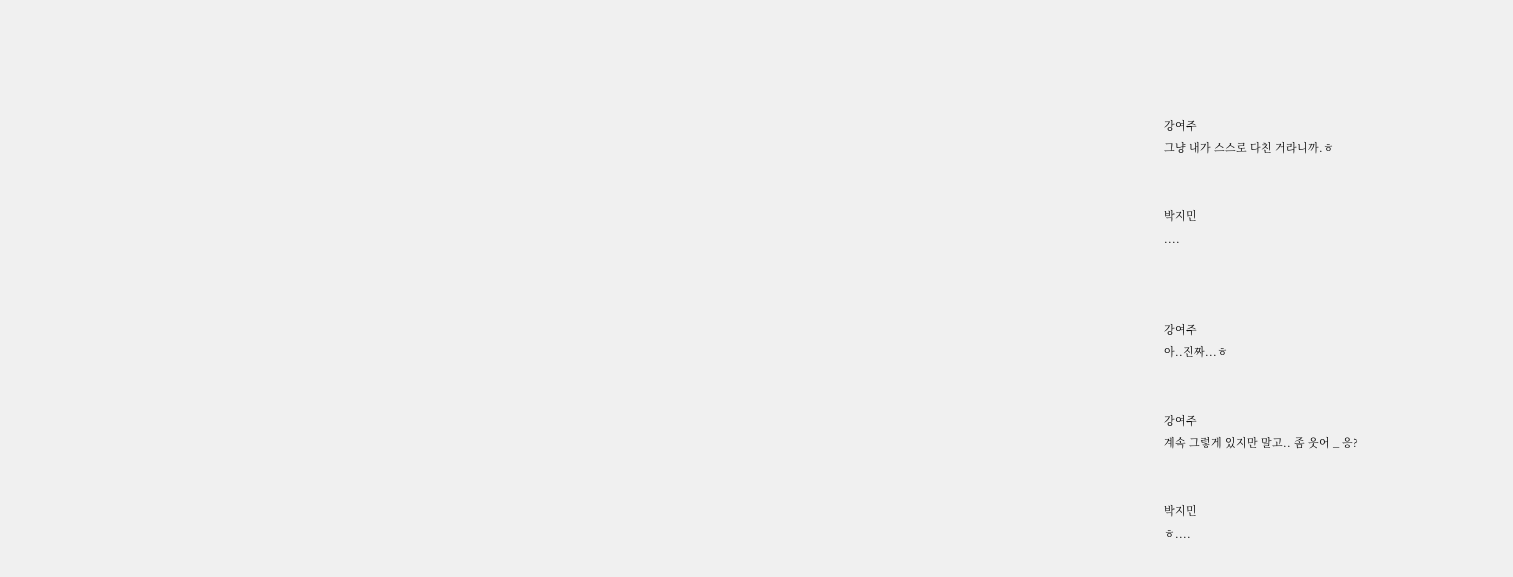강여주
그냥 내가 스스로 다친 거라니까.ㅎ


박지민
....



강여주
아..진짜...ㅎ


강여주
계속 그렇게 있지만 말고.. 좀 웃어 _ 응?


박지민
ㅎ....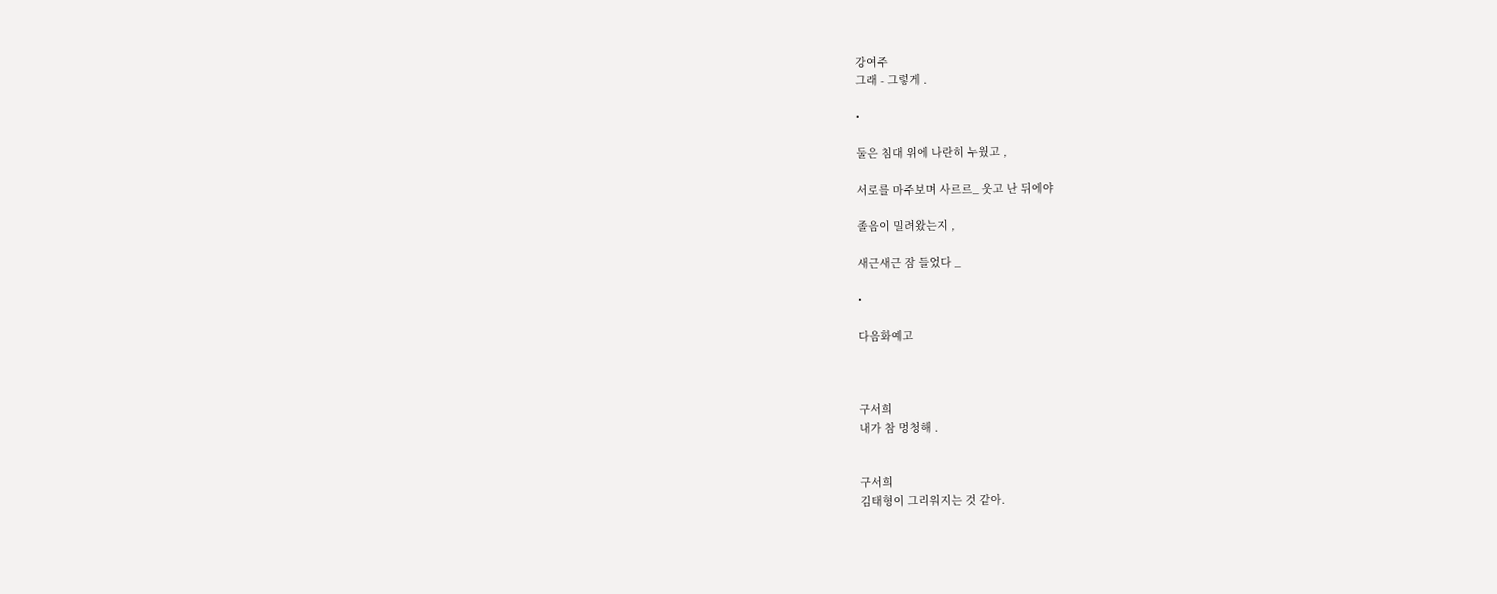강여주
그래 - 그렇게 .

•

둘은 침대 위에 나란히 누웠고 ,

서로를 마주보며 사르르_ 웃고 난 뒤에야

졸음이 밀려왔는지 ,

새근새근 잠 들었다 _

•

다음화예고



구서희
내가 참 멍청해 .


구서희
김태형이 그리워지는 것 같아.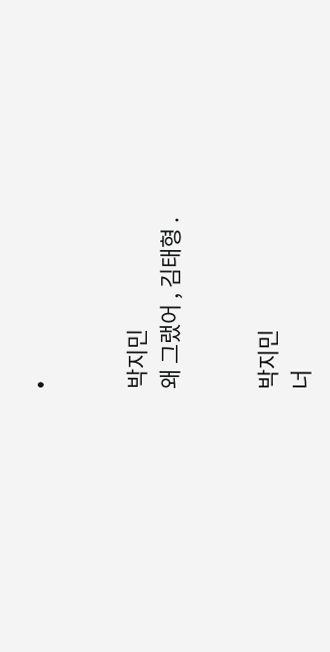•


박지민
왜 그랬어 , 김태형 .


박지민
너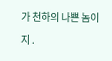가 천하의 나쁜 놈이지 .